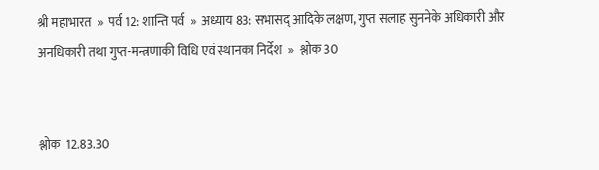श्री महाभारत  »  पर्व 12: शान्ति पर्व  »  अध्याय 83: सभासद् आदिके लक्षण, गुप्त सलाह सुननेके अधिकारी और अनधिकारी तथा गुप्त-मन्त्रणाकी विधि एवं स्थानका निर्देश  »  श्लोक 30


श्लोक  12.83.30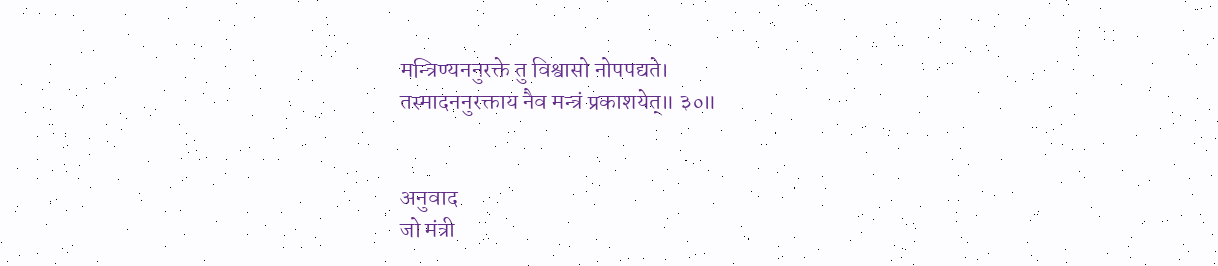मन्त्रिण्यननुरक्ते तु विश्वासो नोपपद्यते।
तस्मादननुरक्ताय नैव मन्त्रं प्रकाशयेत्॥ ३०॥


अनुवाद
जो मंत्री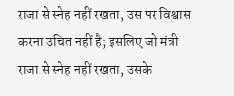राजा से स्नेह नहीं रखता, उस पर विश्वास करना उचित नहीं है; इसलिए जो मंत्री राजा से स्नेह नहीं रखता, उसके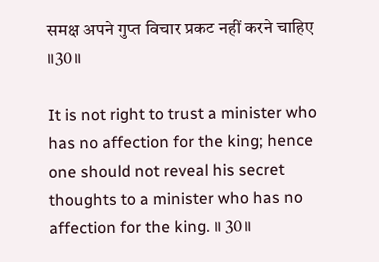समक्ष अपने गुप्त विचार प्रकट नहीं करने चाहिए ॥30॥

It is not right to trust a minister who has no affection for the king; hence one should not reveal his secret thoughts to a minister who has no affection for the king. ॥ 30॥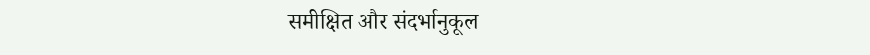समीक्षित और संदर्भानुकूल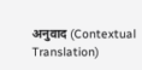अनुवाद (Contextual Translation)